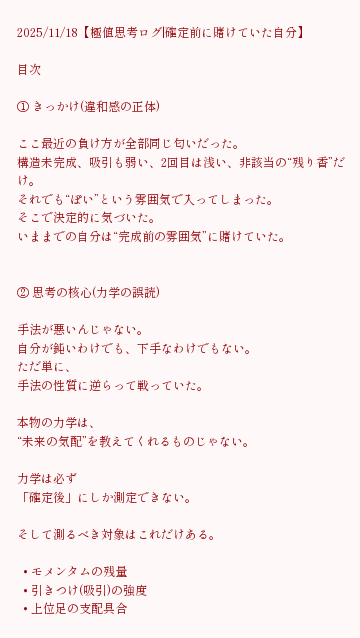2025/11/18【極値思考ログ|確定前に賭けていた自分】

目次

① きっかけ(違和感の正体)

ここ最近の負け方が全部同じ匂いだった。
構造未完成、吸引も弱い、2回目は浅い、非該当の“残り香”だけ。
それでも“ぽい”という雰囲気で入ってしまった。
そこで決定的に気づいた。
いままでの自分は“完成前の雰囲気”に賭けていた。


② 思考の核心(力学の誤読)

手法が悪いんじゃない。
自分が鈍いわけでも、下手なわけでもない。
ただ単に、
手法の性質に逆らって戦っていた。

本物の力学は、
“未来の気配”を教えてくれるものじゃない。

力学は必ず
「確定後」にしか測定できない。

そして測るべき対象はこれだけある。

  • モメンタムの残量
  • 引きつけ(吸引)の強度
  • 上位足の支配具合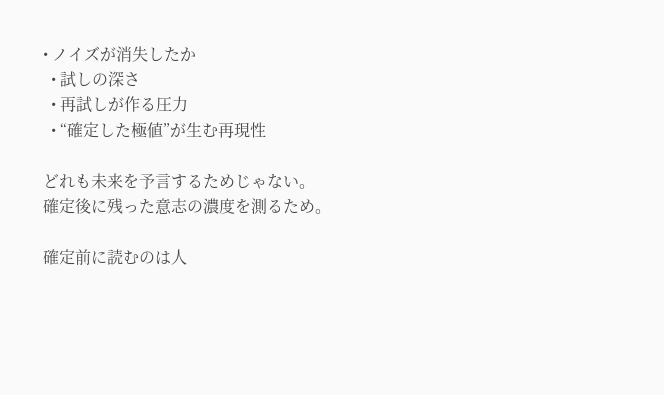• ノイズが消失したか
  • 試しの深さ
  • 再試しが作る圧力
  • “確定した極値”が生む再現性

どれも未来を予言するためじゃない。
確定後に残った意志の濃度を測るため。

確定前に読むのは人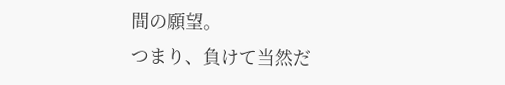間の願望。
つまり、負けて当然だ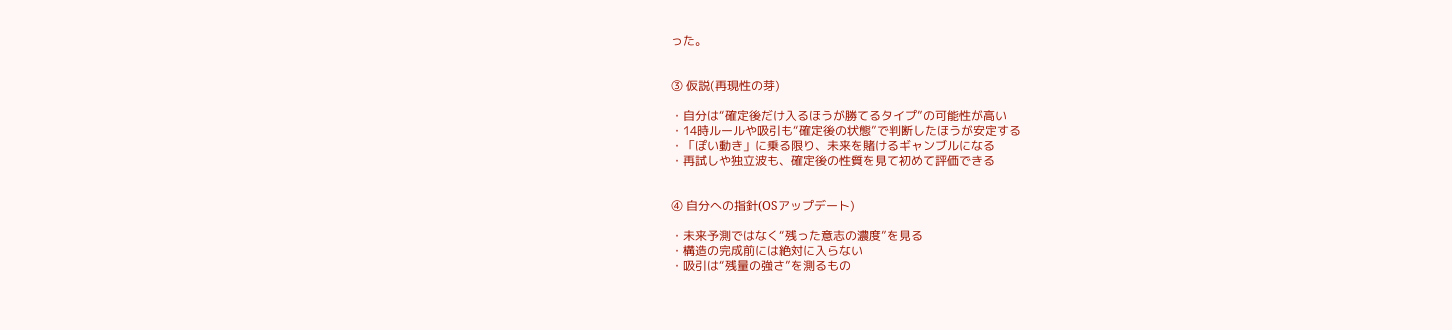った。


③ 仮説(再現性の芽)

・自分は“確定後だけ入るほうが勝てるタイプ”の可能性が高い
・14時ルールや吸引も“確定後の状態”で判断したほうが安定する
・「ぽい動き」に乗る限り、未来を賭けるギャンブルになる
・再試しや独立波も、確定後の性質を見て初めて評価できる


④ 自分への指針(OSアップデート)

・未来予測ではなく“残った意志の濃度”を見る
・構造の完成前には絶対に入らない
・吸引は“残量の強さ”を測るもの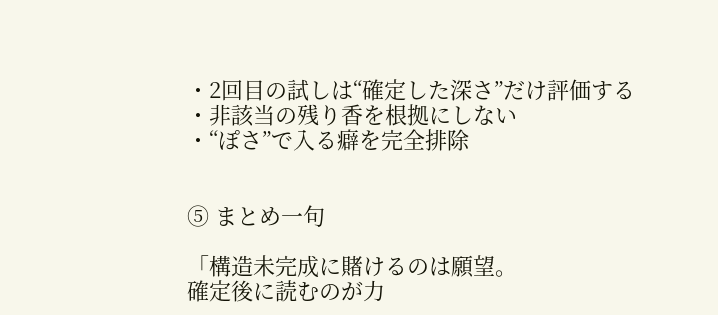・2回目の試しは“確定した深さ”だけ評価する
・非該当の残り香を根拠にしない
・“ぽさ”で入る癖を完全排除


⑤ まとめ一句

「構造未完成に賭けるのは願望。
確定後に読むのが力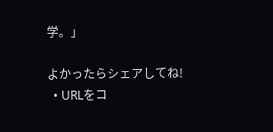学。」

よかったらシェアしてね!
  • URLをコ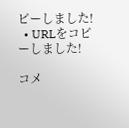ピーしました!
  • URLをコピーしました!

コメ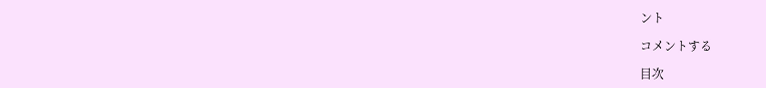ント

コメントする

目次